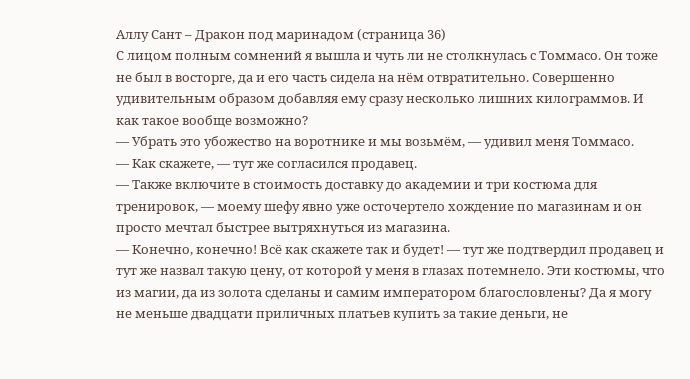Аллу Сант – Дракон под маринадом (страница 36)
С лицом полным сомнений я вышла и чуть ли не столкнулась с Томмасо. Он тоже не был в восторге, да и его часть сидела на нём отвратительно. Совершенно удивительным образом добавляя ему сразу несколько лишних килограммов. И как такое вообще возможно?
— Убрать это убожество на воротнике и мы возьмём, — удивил меня Томмасо.
— Как скажете, — тут же согласился продавец.
— Также включите в стоимость доставку до академии и три костюма для тренировок, — моему шефу явно уже осточертело хождение по магазинам и он просто мечтал быстрее вытряхнуться из магазина.
— Конечно, конечно! Всё как скажете так и будет! — тут же подтвердил продавец и тут же назвал такую цену, от которой у меня в глазах потемнело. Эти костюмы, что из магии, да из золота сделаны и самим императором благословлены? Да я могу не меньше двадцати приличных платьев купить за такие деньги, не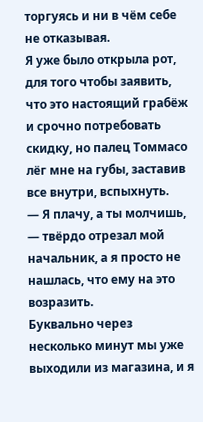торгуясь и ни в чём себе не отказывая.
Я уже было открыла рот, для того чтобы заявить, что это настоящий грабёж и срочно потребовать скидку, но палец Томмасо лёг мне на губы, заставив все внутри, вспыхнуть.
— Я плачу, а ты молчишь, — твёрдо отрезал мой начальник, а я просто не нашлась, что ему на это возразить.
Буквально через несколько минут мы уже выходили из магазина, и я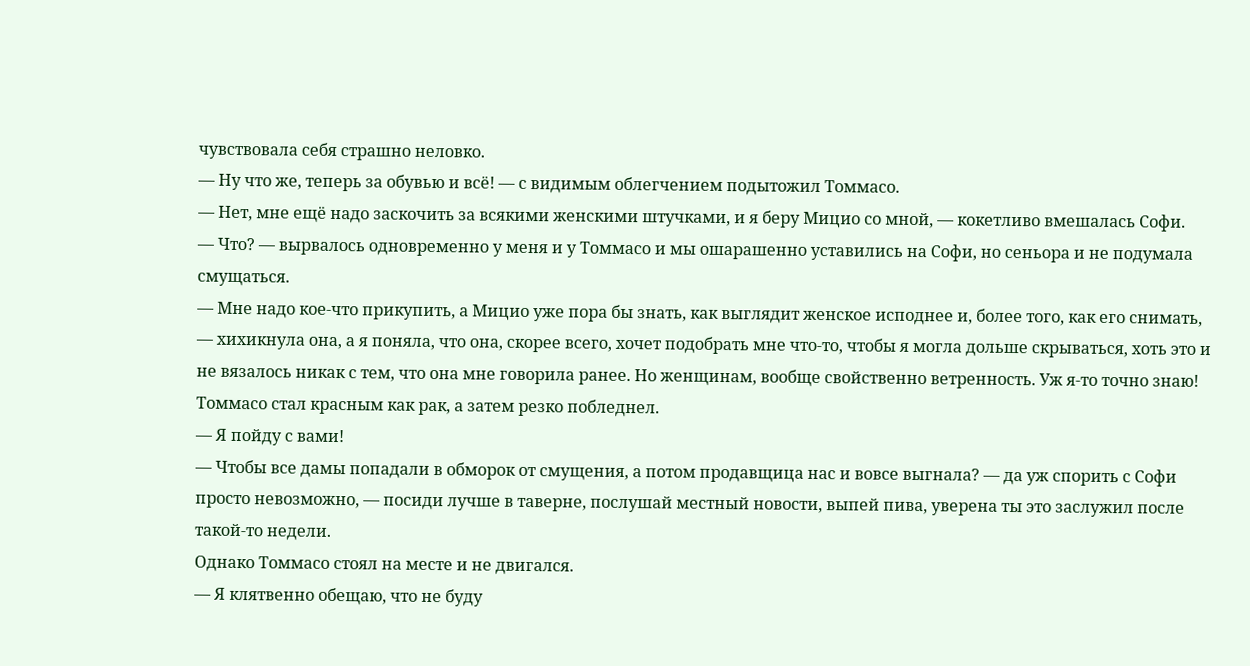чувствовала себя страшно неловко.
— Ну что же, теперь за обувью и всё! — с видимым облегчением подытожил Томмасо.
— Нет, мне ещё надо заскочить за всякими женскими штучками, и я беру Мицио со мной, — кокетливо вмешалась Софи.
— Что? — вырвалось одновременно у меня и у Томмасо и мы ошарашенно уставились на Софи, но сеньора и не подумала смущаться.
— Мне надо кое-что прикупить, а Мицио уже пора бы знать, как выглядит женское исподнее и, более того, как его снимать, — хихикнула она, а я поняла, что она, скорее всего, хочет подобрать мне что-то, чтобы я могла дольше скрываться, хоть это и не вязалось никак с тем, что она мне говорила ранее. Но женщинам, вообще свойственно ветренность. Уж я-то точно знаю!
Томмасо стал красным как рак, а затем резко побледнел.
— Я пойду с вами!
— Чтобы все дамы попадали в обморок от смущения, а потом продавщица нас и вовсе выгнала? — да уж спорить с Софи просто невозможно, — посиди лучше в таверне, послушай местный новости, выпей пива, уверена ты это заслужил после такой-то недели.
Однако Томмасо стоял на месте и не двигался.
— Я клятвенно обещаю, что не буду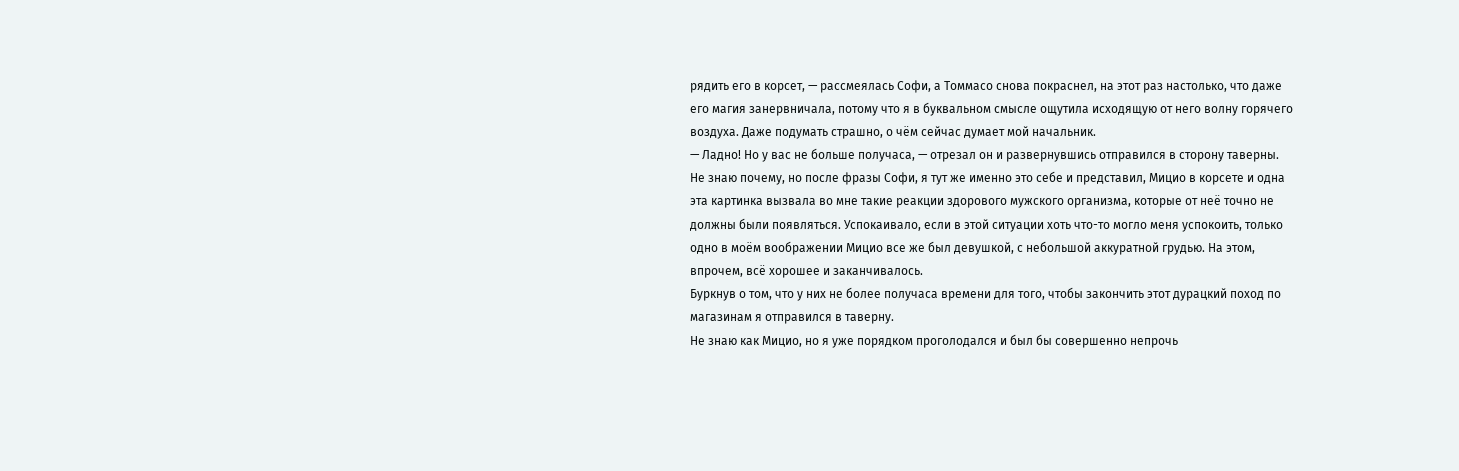рядить его в корсет, — рассмеялась Софи, а Томмасо снова покраснел, на этот раз настолько, что даже его магия занервничала, потому что я в буквальном смысле ощутила исходящую от него волну горячего воздуха. Даже подумать страшно, о чём сейчас думает мой начальник.
— Ладно! Но у вас не больше получаса, — отрезал он и развернувшись отправился в сторону таверны.
Не знаю почему, но после фразы Софи, я тут же именно это себе и представил, Мицио в корсете и одна эта картинка вызвала во мне такие реакции здорового мужского организма, которые от неё точно не должны были появляться. Успокаивало, если в этой ситуации хоть что-то могло меня успокоить, только одно в моём воображении Мицио все же был девушкой, с небольшой аккуратной грудью. На этом, впрочем, всё хорошее и заканчивалось.
Буркнув о том, что у них не более получаса времени для того, чтобы закончить этот дурацкий поход по магазинам я отправился в таверну.
Не знаю как Мицио, но я уже порядком проголодался и был бы совершенно непрочь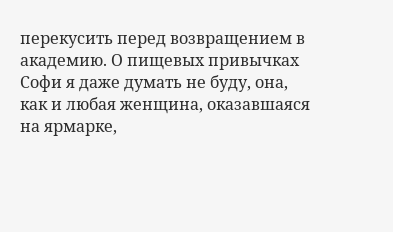перекусить перед возвращением в академию. О пищевых привычках Софи я даже думать не буду, она, как и любая женщина, оказавшаяся на ярмарке,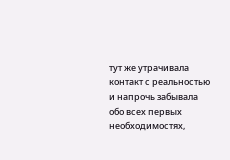тут же утрачивала контакт с реальностью и напрочь забывала обо всех первых необходимостях,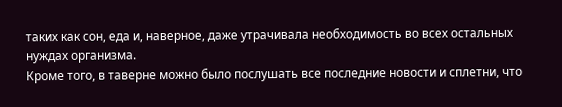таких как сон, еда и, наверное, даже утрачивала необходимость во всех остальных нуждах организма.
Кроме того, в таверне можно было послушать все последние новости и сплетни, что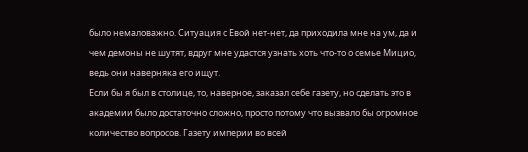было немаловажно. Ситуация с Евой нет-нет, да приходила мне на ум, да и чем демоны не шутят, вдруг мне удастся узнать хоть что-то о семье Мицио, ведь они наверняка его ищут.
Если бы я был в столице, то, наверное, заказал себе газету, но сделать это в академии было достаточно сложно, просто потому что вызвало бы огромное количество вопросов. Газету империи во всей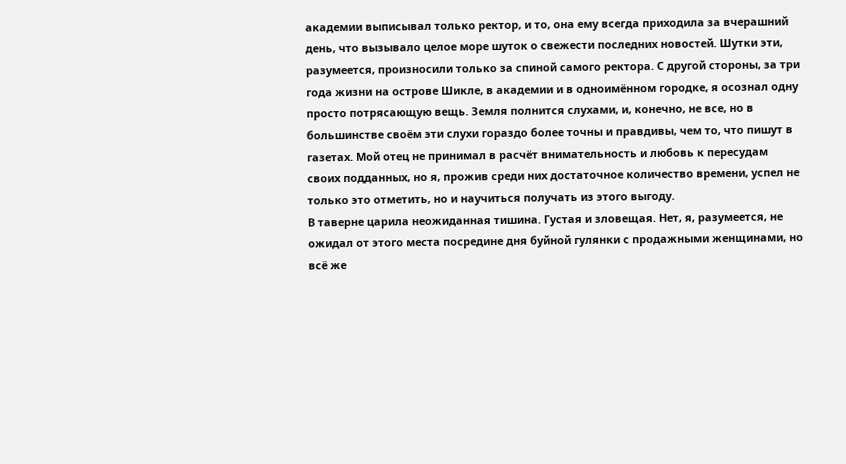академии выписывал только ректор, и то, она ему всегда приходила за вчерашний день, что вызывало целое море шуток о свежести последних новостей. Шутки эти, разумеется, произносили только за спиной самого ректора. С другой стороны, за три года жизни на острове Шикле, в академии и в одноимённом городке, я осознал одну просто потрясающую вещь. Земля полнится слухами, и, конечно, не все, но в большинстве своём эти слухи гораздо более точны и правдивы, чем то, что пишут в газетах. Мой отец не принимал в расчёт внимательность и любовь к пересудам своих подданных, но я, прожив среди них достаточное количество времени, успел не только это отметить, но и научиться получать из этого выгоду.
В таверне царила неожиданная тишина. Густая и зловещая. Нет, я, разумеется, не ожидал от этого места посредине дня буйной гулянки с продажными женщинами, но всё же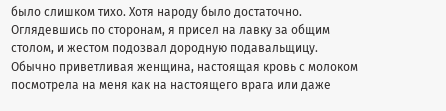было слишком тихо. Хотя народу было достаточно.
Оглядевшись по сторонам, я присел на лавку за общим столом, и жестом подозвал дородную подавальщицу. Обычно приветливая женщина, настоящая кровь с молоком посмотрела на меня как на настоящего врага или даже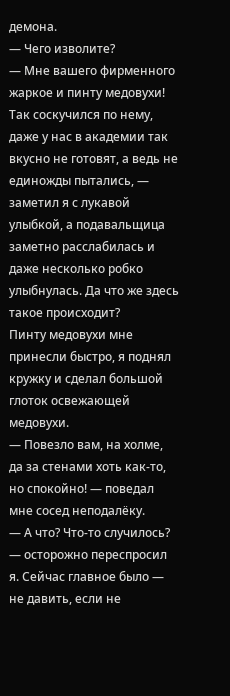демона.
— Чего изволите?
— Мне вашего фирменного жаркое и пинту медовухи! Так соскучился по нему, даже у нас в академии так вкусно не готовят, а ведь не единожды пытались, — заметил я с лукавой улыбкой, а подавальщица заметно расслабилась и даже несколько робко улыбнулась. Да что же здесь такое происходит?
Пинту медовухи мне принесли быстро, я поднял кружку и сделал большой глоток освежающей медовухи.
— Повезло вам, на холме, да за стенами хоть как-то, но спокойно! — поведал мне сосед неподалёку.
— А что? Что-то случилось? — осторожно переспросил я. Сейчас главное было — не давить, если не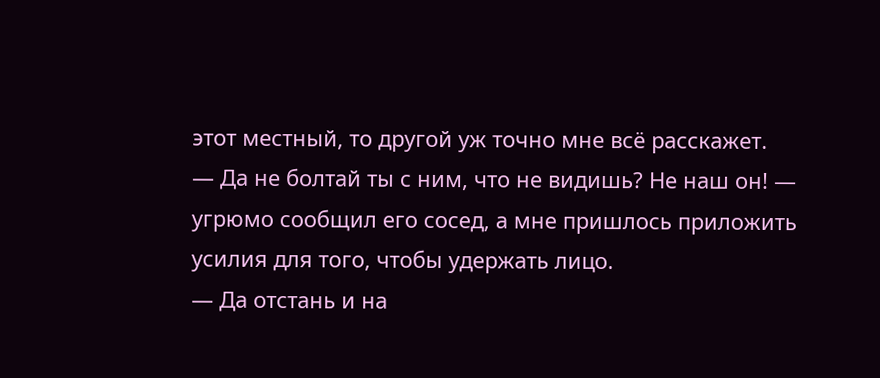этот местный, то другой уж точно мне всё расскажет.
— Да не болтай ты с ним, что не видишь? Не наш он! — угрюмо сообщил его сосед, а мне пришлось приложить усилия для того, чтобы удержать лицо.
— Да отстань и на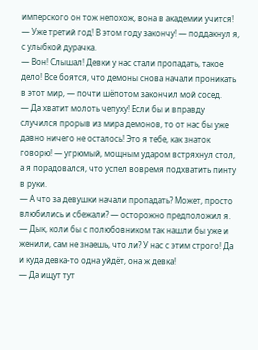имперского он тож непохож, вона в академии учится!
— Уже третий год! В этом году закончу! — поддакнул я, с улыбкой дурачка.
— Вон! Слышал! Девки у нас стали пропадать, такое дело! Все боятся, что демоны снова начали проникать в этот мир, — почти шёпотом закончил мой сосед.
— Да хватит молоть чепуху! Если бы и вправду случился прорыв из мира демонов, то от нас бы уже давно ничего не осталось! Это я тебе, как знаток говорю! — угрюмый, мощным ударом встряхнул стол, а я порадовался, что успел вовремя подхватить пинту в руки.
— А что за девушки начали пропадать? Может, просто влюбились и сбежали? — осторожно предположил я.
— Дык, коли бы с полюбовником так нашли бы уже и женили, сам не знаешь, что ли? У нас с этим строго! Да и куда девка-то одна уйдёт, она ж девка!
— Да ищут тут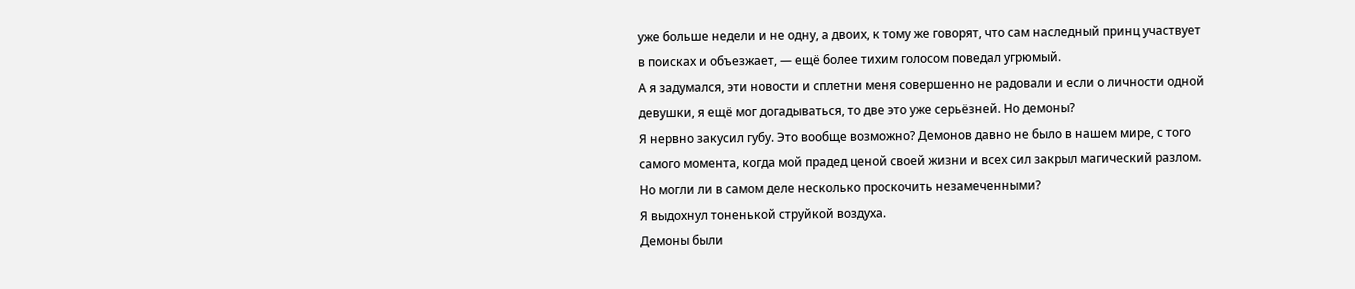уже больше недели и не одну, а двоих, к тому же говорят, что сам наследный принц участвует в поисках и объезжает, — ещё более тихим голосом поведал угрюмый.
А я задумался, эти новости и сплетни меня совершенно не радовали и если о личности одной девушки, я ещё мог догадываться, то две это уже серьёзней. Но демоны?
Я нервно закусил губу. Это вообще возможно? Демонов давно не было в нашем мире, с того самого момента, когда мой прадед ценой своей жизни и всех сил закрыл магический разлом. Но могли ли в самом деле несколько проскочить незамеченными?
Я выдохнул тоненькой струйкой воздуха.
Демоны были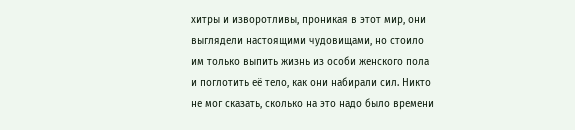хитры и изворотливы, проникая в этот мир, они выглядели настоящими чудовищами, но стоило им только выпить жизнь из особи женского пола и поглотить её тело, как они набирали сил. Никто не мог сказать, сколько на это надо было времени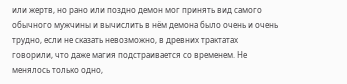или жертв, но рано или поздно демон мог принять вид самого обычного мужчины и вычислить в нём демона было очень и очень трудно, если не сказать невозможно, в древних трактатах говорили, что даже магия подстраивается со временем. Не менялось только одно,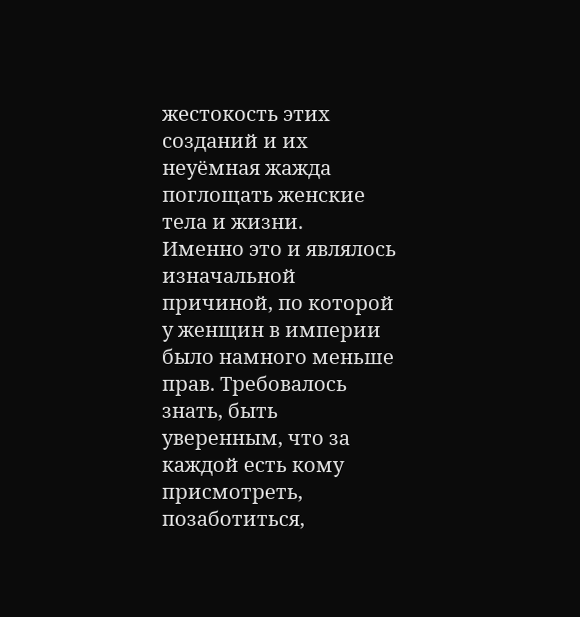жестокость этих созданий и их неуёмная жажда поглощать женские тела и жизни.
Именно это и являлось изначальной причиной, по которой у женщин в империи было намного меньше прав. Требовалось знать, быть уверенным, что за каждой есть кому присмотреть, позаботиться,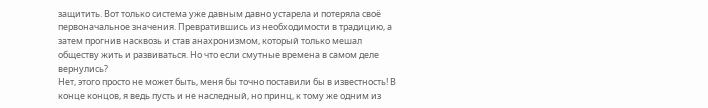защитить. Вот только система уже давным давно устарела и потеряла своё первоначальное значения. Превратившись из необходимости в традицию, а затем прогнив насквозь и став анахронизмом, который только мешал обществу жить и развиваться. Но что если смутные времена в самом деле вернулись?
Нет, этого просто не может быть, меня бы точно поставили бы в известность! В конце концов, я ведь пусть и не наследный, но принц, к тому же одним из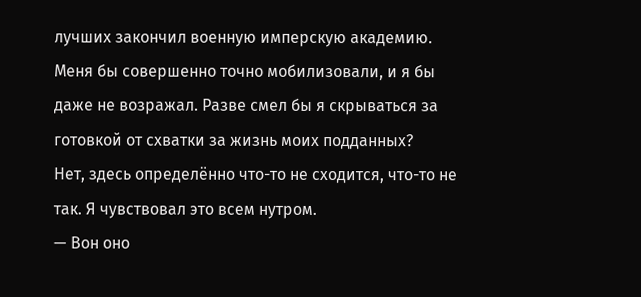лучших закончил военную имперскую академию. Меня бы совершенно точно мобилизовали, и я бы даже не возражал. Разве смел бы я скрываться за готовкой от схватки за жизнь моих подданных?
Нет, здесь определённо что-то не сходится, что-то не так. Я чувствовал это всем нутром.
— Вон оно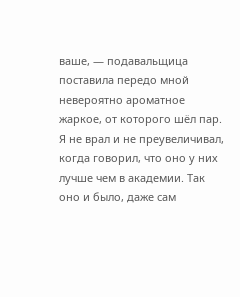ваше, — подавальщица поставила передо мной невероятно ароматное жаркое, от которого шёл пар. Я не врал и не преувеличивал, когда говорил, что оно у них лучше чем в академии. Так оно и было, даже сам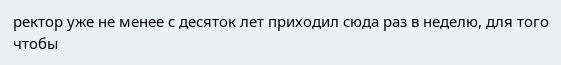ректор уже не менее с десяток лет приходил сюда раз в неделю, для того чтобы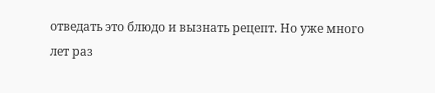отведать это блюдо и вызнать рецепт. Но уже много лет раз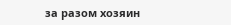за разом хозяин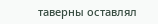таверны оставлял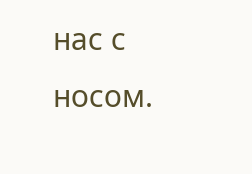нас с носом.